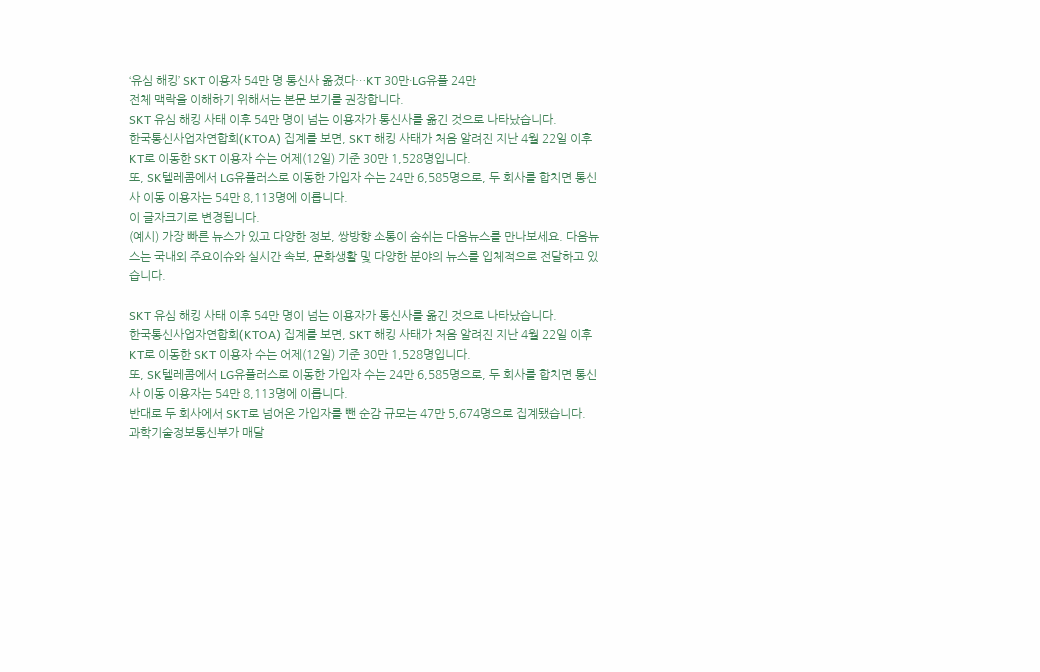‘유심 해킹’ SKT 이용자 54만 명 통신사 옮겼다…KT 30만·LG유플 24만
전체 맥락을 이해하기 위해서는 본문 보기를 권장합니다.
SKT 유심 해킹 사태 이후 54만 명이 넘는 이용자가 통신사를 옮긴 것으로 나타났습니다.
한국통신사업자연합회(KTOA) 집계를 보면, SKT 해킹 사태가 처음 알려진 지난 4월 22일 이후 KT로 이동한 SKT 이용자 수는 어제(12일) 기준 30만 1,528명입니다.
또, SK텔레콤에서 LG유플러스로 이동한 가입자 수는 24만 6,585명으로, 두 회사를 합치면 통신사 이동 이용자는 54만 8,113명에 이릅니다.
이 글자크기로 변경됩니다.
(예시) 가장 빠른 뉴스가 있고 다양한 정보, 쌍방향 소통이 숨쉬는 다음뉴스를 만나보세요. 다음뉴스는 국내외 주요이슈와 실시간 속보, 문화생활 및 다양한 분야의 뉴스를 입체적으로 전달하고 있습니다.

SKT 유심 해킹 사태 이후 54만 명이 넘는 이용자가 통신사를 옮긴 것으로 나타났습니다.
한국통신사업자연합회(KTOA) 집계를 보면, SKT 해킹 사태가 처음 알려진 지난 4월 22일 이후 KT로 이동한 SKT 이용자 수는 어제(12일) 기준 30만 1,528명입니다.
또, SK텔레콤에서 LG유플러스로 이동한 가입자 수는 24만 6,585명으로, 두 회사를 합치면 통신사 이동 이용자는 54만 8,113명에 이릅니다.
반대로 두 회사에서 SKT로 넘어온 가입자를 뺀 순감 규모는 47만 5,674명으로 집계됐습니다.
과학기술정보통신부가 매달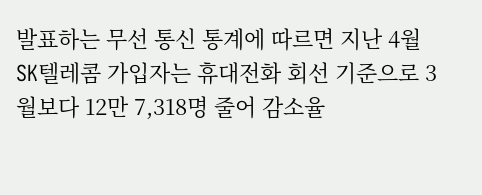발표하는 무선 통신 통계에 따르면 지난 4월 SK텔레콤 가입자는 휴대전화 회선 기준으로 3월보다 12만 7,318명 줄어 감소율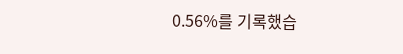0.56%를 기록했습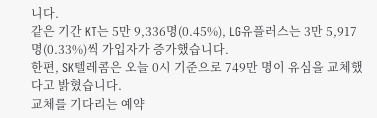니다.
같은 기간 KT는 5만 9,336명(0.45%), LG유플러스는 3만 5,917명(0.33%)씩 가입자가 증가했습니다.
한편, SK텔레콤은 오늘 0시 기준으로 749만 명이 유심을 교체했다고 밝혔습니다.
교체를 기다리는 예약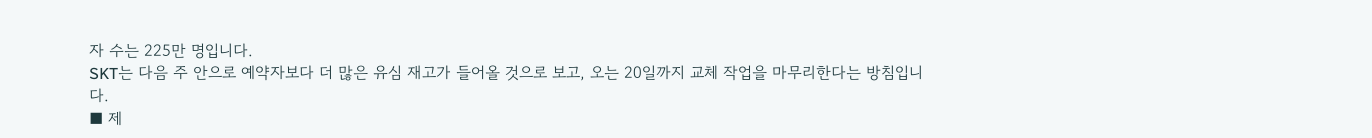자 수는 225만 명입니다.
SKT는 다음 주 안으로 예약자보다 더 많은 유심 재고가 들어올 것으로 보고, 오는 20일까지 교체 작업을 마무리한다는 방침입니다.
■ 제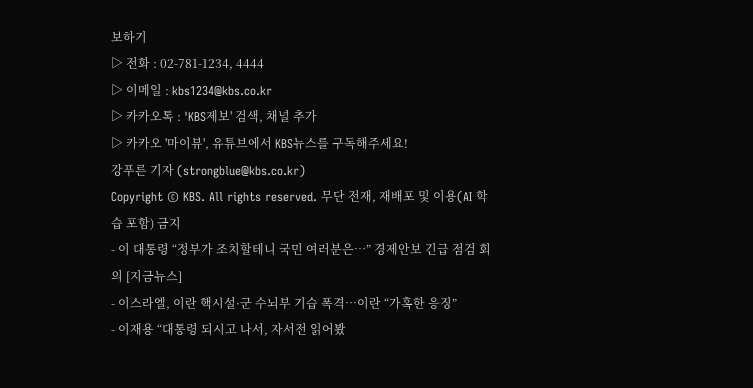보하기
▷ 전화 : 02-781-1234, 4444
▷ 이메일 : kbs1234@kbs.co.kr
▷ 카카오톡 : 'KBS제보' 검색, 채널 추가
▷ 카카오 '마이뷰', 유튜브에서 KBS뉴스를 구독해주세요!
강푸른 기자 (strongblue@kbs.co.kr)
Copyright © KBS. All rights reserved. 무단 전재, 재배포 및 이용(AI 학습 포함) 금지
- 이 대통령 “정부가 조치할테니 국민 여러분은…” 경제안보 긴급 점검 회의 [지금뉴스]
- 이스라엘, 이란 핵시설·군 수뇌부 기습 폭격…이란 “가혹한 응징”
- 이재용 “대통령 되시고 나서, 자서전 읽어봤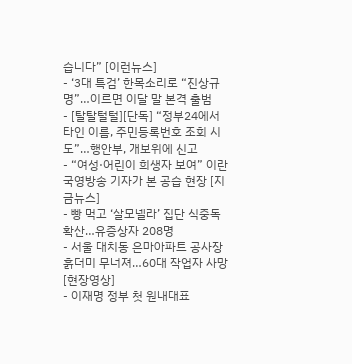습니다” [이런뉴스]
- ‘3대 특검’ 한목소리로 “진상규명”…이르면 이달 말 본격 출범
- [탈탈털털][단독] “정부24에서 타인 이름, 주민등록번호 조회 시도”…행안부, 개보위에 신고
- “여성·어린이 희생자 보여” 이란 국영방송 기자가 본 공습 현장 [지금뉴스]
- 빵 먹고 ‘살모넬라’ 집단 식중독 확산…유증상자 208명
- 서울 대치동 은마아파트 공사장 흙더미 무너져…60대 작업자 사망 [현장영상]
- 이재명 정부 첫 원내대표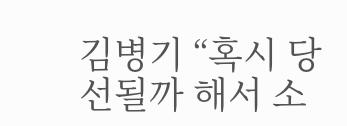김병기 “혹시 당선될까 해서 소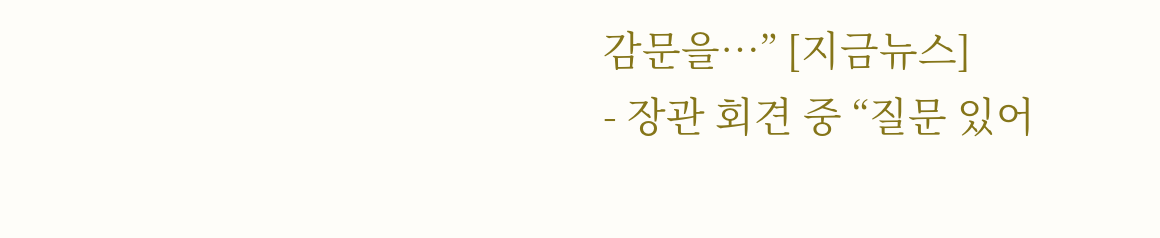감문을…” [지금뉴스]
- 장관 회견 중 “질문 있어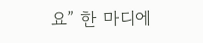요” 한 마디에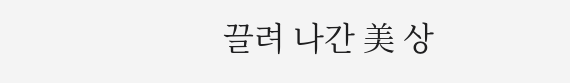끌려 나간 美 상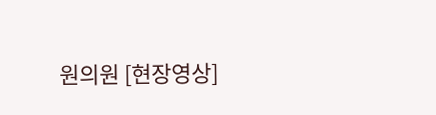원의원 [현장영상]